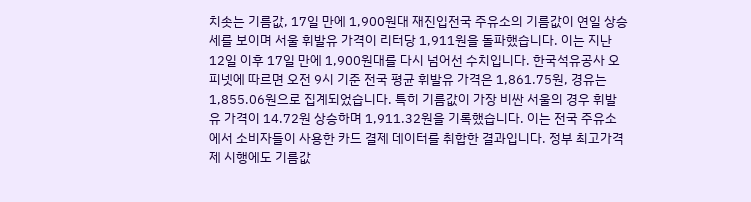치솟는 기름값, 17일 만에 1,900원대 재진입전국 주유소의 기름값이 연일 상승세를 보이며 서울 휘발유 가격이 리터당 1,911원을 돌파했습니다. 이는 지난 12일 이후 17일 만에 1,900원대를 다시 넘어선 수치입니다. 한국석유공사 오피넷에 따르면 오전 9시 기준 전국 평균 휘발유 가격은 1,861.75원, 경유는 1,855.06원으로 집계되었습니다. 특히 기름값이 가장 비싼 서울의 경우 휘발유 가격이 14.72원 상승하며 1,911.32원을 기록했습니다. 이는 전국 주유소에서 소비자들이 사용한 카드 결제 데이터를 취합한 결과입니다. 정부 최고가격제 시행에도 기름값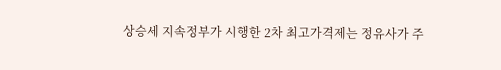상승세 지속정부가 시행한 2차 최고가격제는 정유사가 주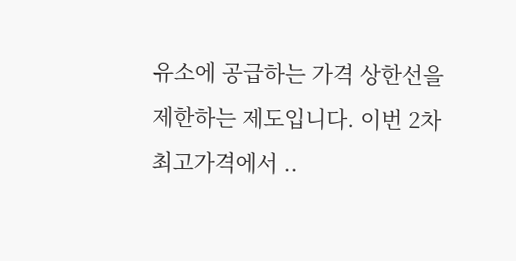유소에 공급하는 가격 상한선을 제한하는 제도입니다. 이번 2차 최고가격에서 ..